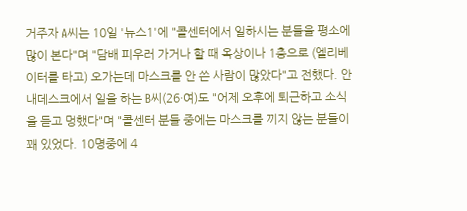거주자 A씨는 10일 '뉴스1'에 "콜센터에서 일하시는 분들을 평소에 많이 본다"며 "담배 피우러 가거나 할 때 옥상이나 1층으로 (엘리베이터를 타고) 오가는데 마스크를 안 쓴 사람이 많았다"고 전했다. 안내데스크에서 일을 하는 B씨(26·여)도 "어제 오후에 퇴근하고 소식을 듣고 멍했다"며 "콜센터 분들 중에는 마스크를 끼지 않는 분들이 꽤 있었다. 10명중에 4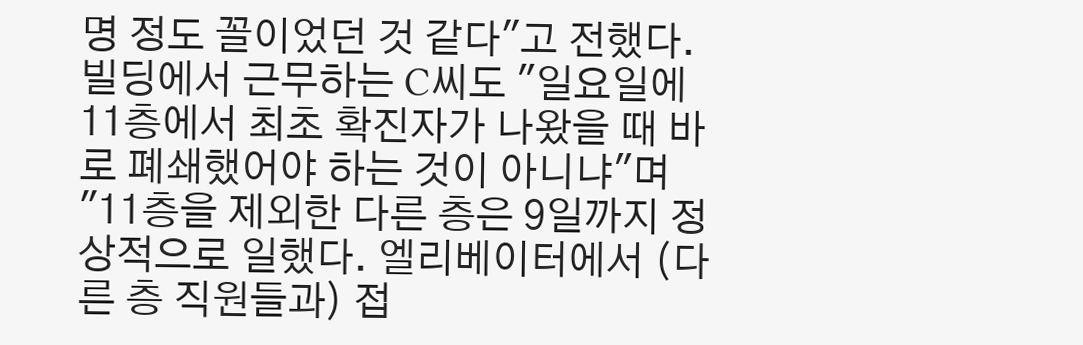명 정도 꼴이었던 것 같다"고 전했다.
빌딩에서 근무하는 C씨도 "일요일에 11층에서 최초 확진자가 나왔을 때 바로 폐쇄했어야 하는 것이 아니냐"며 "11층을 제외한 다른 층은 9일까지 정상적으로 일했다. 엘리베이터에서 (다른 층 직원들과) 접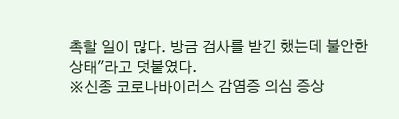촉할 일이 많다. 방금 검사를 받긴 했는데 불안한 상태"라고 덧붙였다.
※신종 코로나바이러스 감염증 의심 증상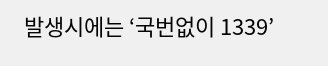발생시에는 ‘국번없이 1339’